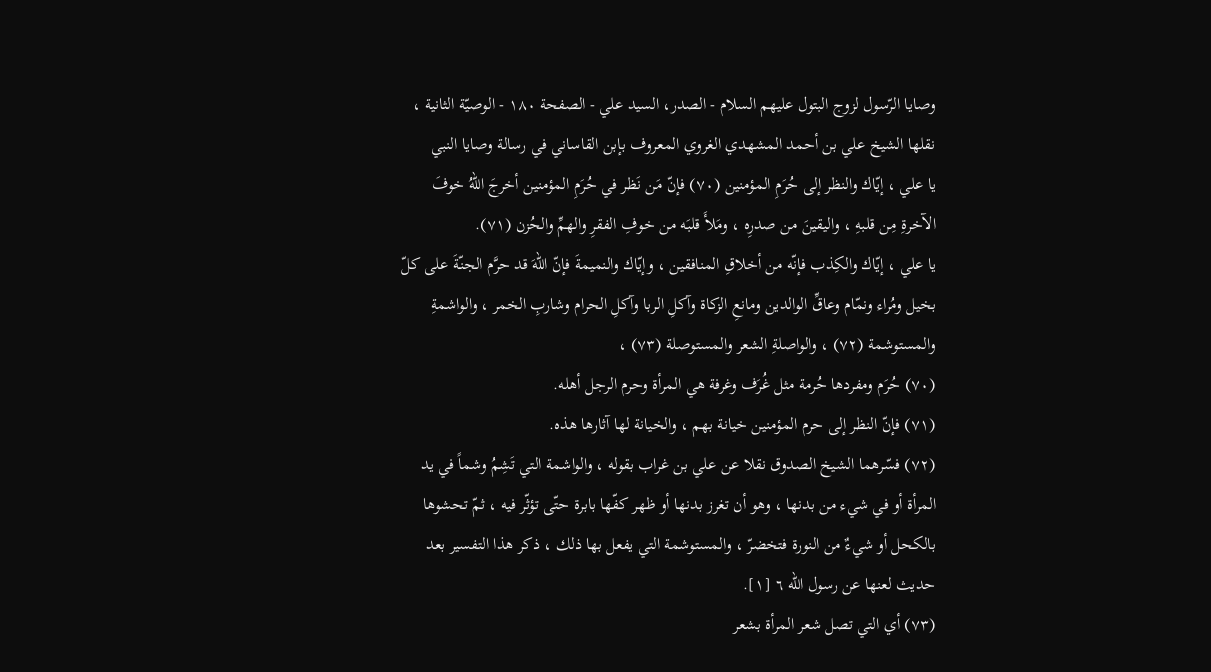وصايا الرّسول لزوج البتول عليهم السلام - الصدر، السيد علي - الصفحة ١٨٠ - الوصيّة الثانية ، نقلها الشيخ علي بن أحمد المشهدي الغروي المعروف بإبن القاساني في رسالة وصايا النبي
يا علي ، إيّاك والنظر إلى حُرَمِ المؤمنين (٧٠) فإنّ مَن نَظر في حُرَمِ المؤمنين أخرجَ اللّهُ خوفَ الآخرةِ مِن قلبهِ ، واليقينَ من صدرِه ، ومَلأَ قلبَه من خوفِ الفقرِ والهمِّ والحُزن (٧١).
يا علي ، إيّاك والكِذب فإنّه من أخلاقِ المنافقين ، وإيّاك والنميمةَ فإنّ اللّهَ قد حرَّم الجنّةَ على كلّ بخيل ومُراء ونمّام وعاقِّ الوالدين ومانعِ الزكاة وآكلِ الربا وآكلِ الحرام وشاربِ الخمر ، والواشمةِ والمستوشمة (٧٢) ، والواصلةِ الشعر والمستوصلة (٧٣) ،
(٧٠) حُرَم ومفردها حُرمة مثل غُرَف وغرفة هي المرأة وحرم الرجل أهله.
(٧١) فإنّ النظر إلى حرم المؤمنين خيانة بهم ، والخيانة لها آثارها هذه.
(٧٢) فسّرهما الشيخ الصدوق نقلا عن علي بن غراب بقوله ، والواشمة التي تَشِمُ وشماً في يد المرأة أو في شيء من بدنها ، وهو أن تغرز بدنها أو ظهر كفّها بابرة حتّى تؤثّر فيه ، ثمّ تحشوها بالكحل أو شيءٌ من النورة فتخضرّ ، والمستوشمة التي يفعل بها ذلك ، ذكر هذا التفسير بعد حديث لعنها عن رسول الله ٦ [١].
(٧٣) أي التي تصل شعر المرأة بشعر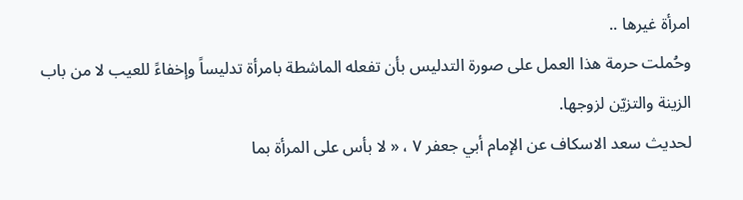امرأة غيرها ..
وحُملت حرمة هذا العمل على صورة التدليس بأن تفعله الماشطة بامرأة تدليساً وإخفاءً للعيب لا من باب الزينة والتزيّن لزوجها.
لحديث سعد الاسكاف عن الإمام أبي جعفر ٧ ، « لا بأس على المرأة بما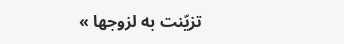تزيّنت به لزوجها »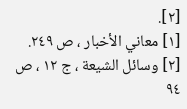[٢].
[١] معاني الأخبار ، ص ٢٤٩. [٢] وسائل الشيعة ، ج ١٢ ، ص ٩٤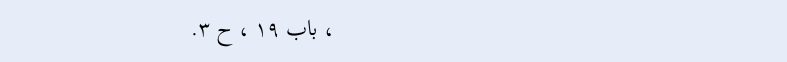، باب ١٩ ، ح ٣.